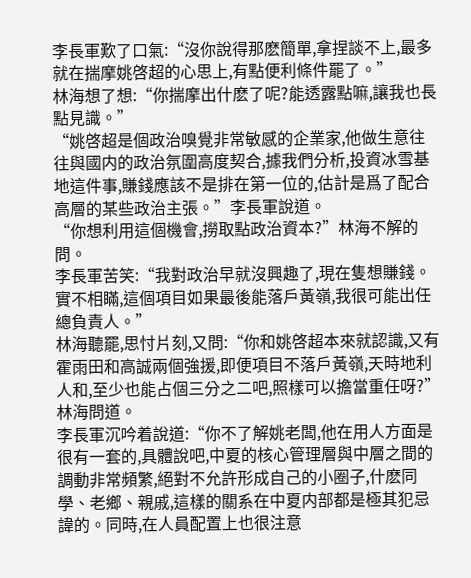李長軍歎了口氣:“沒你說得那麽簡單,拿捏談不上,最多就在揣摩姚啓超的心思上,有點便利條件罷了。”
林海想了想:“你揣摩出什麽了呢?能透露點嘛,讓我也長點見識。”
“姚啓超是個政治嗅覺非常敏感的企業家,他做生意往往與國内的政治氛圍高度契合,據我們分析,投資冰雪基地這件事,賺錢應該不是排在第一位的,估計是爲了配合高層的某些政治主張。”李長軍說道。
“你想利用這個機會,撈取點政治資本?”林海不解的問。
李長軍苦笑:“我對政治早就沒興趣了,現在隻想賺錢。實不相瞞,這個項目如果最後能落戶黃嶺,我很可能出任總負責人。”
林海聽罷,思忖片刻,又問:“你和姚啓超本來就認識,又有霍雨田和高誠兩個強援,即便項目不落戶黃嶺,天時地利人和,至少也能占個三分之二吧,照樣可以擔當重任呀?”林海問道。
李長軍沉吟着說道:“你不了解姚老闆,他在用人方面是很有一套的,具體說吧,中夏的核心管理層與中層之間的調動非常頻繁,絕對不允許形成自己的小圈子,什麽同學、老鄉、親戚,這樣的關系在中夏内部都是極其犯忌諱的。同時,在人員配置上也很注意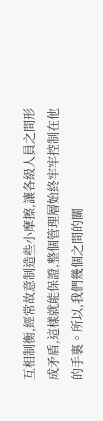互相制衡,經常故意制造些小摩擦,讓各級人員之間形成矛盾,這樣就能保證,整個管理層始終牢牢控制在他的手裏。所以,我們幾個之間的關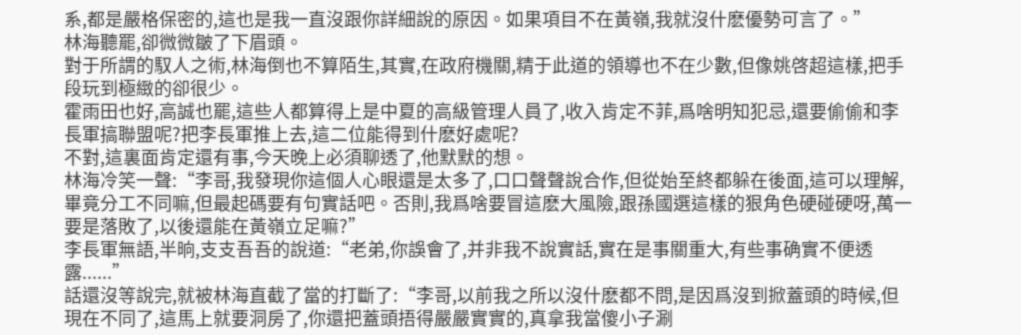系,都是嚴格保密的,這也是我一直沒跟你詳細說的原因。如果項目不在黃嶺,我就沒什麽優勢可言了。”
林海聽罷,卻微微皺了下眉頭。
對于所謂的馭人之術,林海倒也不算陌生,其實,在政府機關,精于此道的領導也不在少數,但像姚啓超這樣,把手段玩到極緻的卻很少。
霍雨田也好,高誠也罷,這些人都算得上是中夏的高級管理人員了,收入肯定不菲,爲啥明知犯忌,還要偷偷和李長軍搞聯盟呢?把李長軍推上去,這二位能得到什麽好處呢?
不對,這裏面肯定還有事,今天晚上必須聊透了,他默默的想。
林海冷笑一聲:“李哥,我發現你這個人心眼還是太多了,口口聲聲說合作,但從始至終都躲在後面,這可以理解,畢竟分工不同嘛,但最起碼要有句實話吧。否則,我爲啥要冒這麽大風險,跟孫國選這樣的狠角色硬碰硬呀,萬一要是落敗了,以後還能在黃嶺立足嘛?”
李長軍無語,半晌,支支吾吾的說道:“老弟,你誤會了,并非我不說實話,實在是事關重大,有些事确實不便透露......”
話還沒等說完,就被林海直截了當的打斷了:“李哥,以前我之所以沒什麽都不問,是因爲沒到掀蓋頭的時候,但現在不同了,這馬上就要洞房了,你還把蓋頭捂得嚴嚴實實的,真拿我當傻小子涮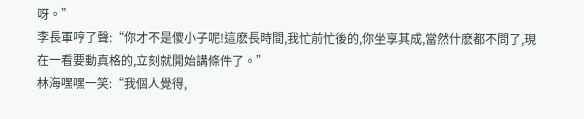呀。”
李長軍哼了聲:“你才不是傻小子呢!這麽長時間,我忙前忙後的,你坐享其成,當然什麽都不問了,現在一看要動真格的,立刻就開始講條件了。”
林海嘿嘿一笑:“我個人覺得,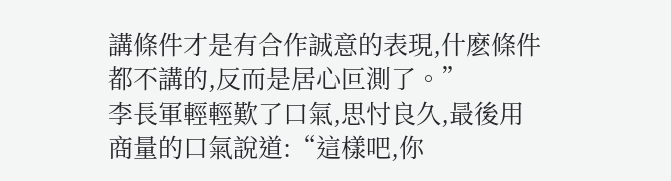講條件才是有合作誠意的表現,什麽條件都不講的,反而是居心叵測了。”
李長軍輕輕歎了口氣,思忖良久,最後用商量的口氣說道:“這樣吧,你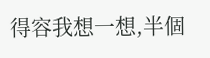得容我想一想,半個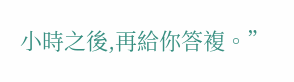小時之後,再給你答複。”